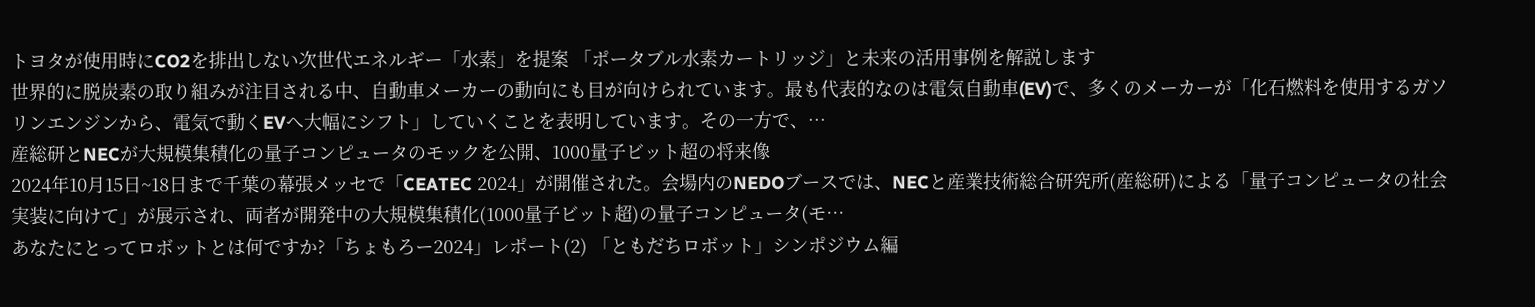トヨタが使用時にCO2を排出しない次世代エネルギー「水素」を提案 「ポータブル水素カートリッジ」と未来の活用事例を解説します
世界的に脱炭素の取り組みが注目される中、自動車メーカーの動向にも目が向けられています。最も代表的なのは電気自動車(EV)で、多くのメーカーが「化石燃料を使用するガソリンエンジンから、電気で動くEVへ大幅にシフト」していくことを表明しています。その一方で、…
産総研とNECが大規模集積化の量子コンピュータのモックを公開、1000量子ビット超の将来像
2024年10月15日~18日まで千葉の幕張メッセで「CEATEC 2024」が開催された。会場内のNEDOブースでは、NECと産業技術総合研究所(産総研)による「量子コンピュータの社会実装に向けて」が展示され、両者が開発中の大規模集積化(1000量子ビット超)の量子コンピュータ(モ…
あなたにとってロボットとは何ですか?「ちょもろー2024」レポート(2) 「ともだちロボット」シンポジウム編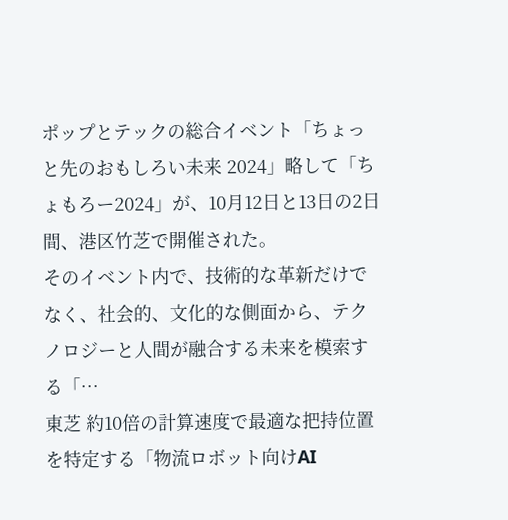ポップとテックの総合イベント「ちょっと先のおもしろい未来 2024」略して「ちょもろー2024」が、10月12日と13日の2日間、港区竹芝で開催された。
そのイベント内で、技術的な革新だけでなく、社会的、文化的な側面から、テクノロジーと人間が融合する未来を模索する「…
東芝 約10倍の計算速度で最適な把持位置を特定する「物流ロボット向けAI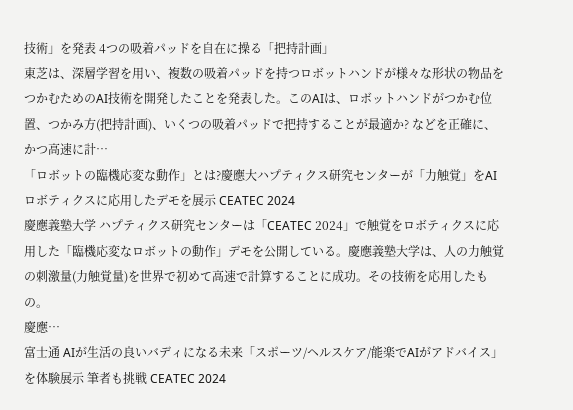技術」を発表 4つの吸着パッドを自在に操る「把持計画」
東芝は、深層学習を用い、複数の吸着パッドを持つロボットハンドが様々な形状の物品をつかむためのAI技術を開発したことを発表した。このAIは、ロボットハンドがつかむ位置、つかみ方(把持計画)、いくつの吸着パッドで把持することが最適か? などを正確に、かつ高速に計…
「ロボットの臨機応変な動作」とは?慶應大ハプティクス研究センターが「力触覚」をAIロボティクスに応用したデモを展示 CEATEC 2024
慶應義塾大学 ハプティクス研究センターは「CEATEC 2024」で触覚をロボティクスに応用した「臨機応変なロボットの動作」デモを公開している。慶應義塾大学は、人の力触覚の刺激量(力触覚量)を世界で初めて高速で計算することに成功。その技術を応用したもの。
慶應…
富士通 AIが生活の良いバディになる未来「スポーツ/ヘルスケア/能楽でAIがアドバイス」を体験展示 筆者も挑戦 CEATEC 2024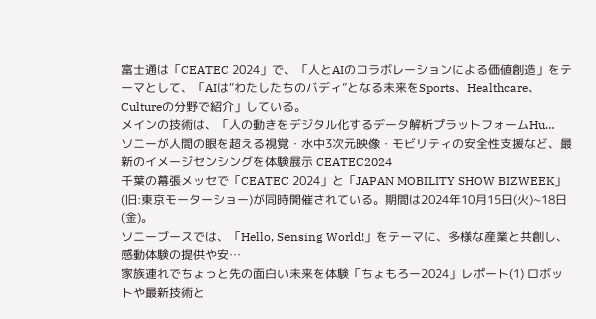富士通は「CEATEC 2024」で、「人とAIのコラボレーションによる価値創造」をテーマとして、「AIは“わたしたちのバディ”となる未来をSports、Healthcare、Cultureの分野で紹介」している。
メインの技術は、「人の動きをデジタル化するデータ解析プラットフォームHu…
ソニーが人間の眼を超える視覚・水中3次元映像・モビリティの安全性支援など、最新のイメージセンシングを体験展示 CEATEC2024
千葉の幕張メッセで「CEATEC 2024」と「JAPAN MOBILITY SHOW BIZWEEK」(旧:東京モーターショー)が同時開催されている。期間は2024年10月15日(火)~18日(金)。
ソニーブースでは、「Hello, Sensing World!」をテーマに、多様な産業と共創し、感動体験の提供や安…
家族連れでちょっと先の面白い未来を体験「ちょもろー2024」レポート(1) ロボットや最新技術と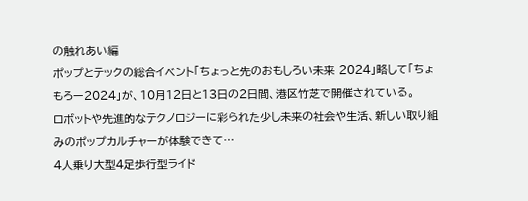の触れあい編
ポップとテックの総合イベント「ちょっと先のおもしろい未来 2024」略して「ちょもろー2024」が、10月12日と13日の2日間、港区竹芝で開催されている。
ロボットや先進的なテクノロジーに彩られた少し未来の社会や生活、新しい取り組みのポップカルチャーが体験できて…
4人乗り大型4足歩行型ライド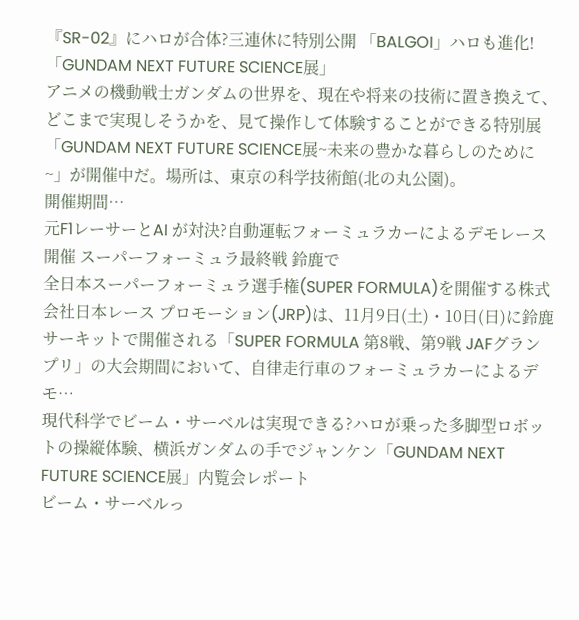『SR-02』にハロが合体?三連休に特別公開 「BALGOI」ハロも進化!「GUNDAM NEXT FUTURE SCIENCE展」
アニメの機動戦士ガンダムの世界を、現在や将来の技術に置き換えて、どこまで実現しそうかを、見て操作して体験することができる特別展「GUNDAM NEXT FUTURE SCIENCE展~未来の豊かな暮らしのために~」が開催中だ。場所は、東京の科学技術館(北の丸公園)。
開催期間…
元F1レーサーとAI が対決?自動運転フォーミュラカーによるデモレース開催 スーパーフォーミュラ最終戦 鈴鹿で
全日本スーパーフォーミュラ選手権(SUPER FORMULA)を開催する株式会社日本レース プロモーション(JRP)は、11月9日(土)・10日(日)に鈴鹿サーキットで開催される「SUPER FORMULA 第8戦、第9戦 JAFグランプリ」の大会期間において、自律走行車のフォーミュラカーによるデモ…
現代科学でビーム・サーベルは実現できる?ハロが乗った多脚型ロボットの操縦体験、横浜ガンダムの手でジャンケン「GUNDAM NEXT FUTURE SCIENCE展」内覧会レポート
ビーム・サーベルっ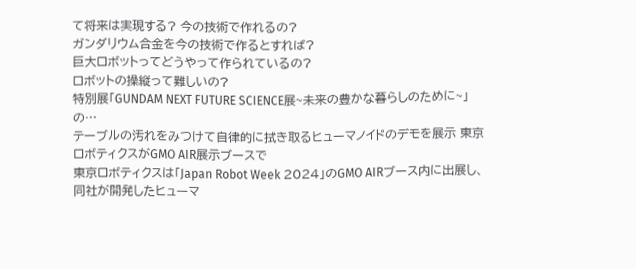て将来は実現する? 今の技術で作れるの?
ガンダリウム合金を今の技術で作るとすれば?
巨大ロボットってどうやって作られているの?
ロボットの操縦って難しいの?
特別展「GUNDAM NEXT FUTURE SCIENCE展~未来の豊かな暮らしのために~」の…
テーブルの汚れをみつけて自律的に拭き取るヒューマノイドのデモを展示 東京ロボティクスがGMO AIR展示ブースで
東京ロボティクスは「Japan Robot Week 2024」のGMO AIRブース内に出展し、同社が開発したヒューマ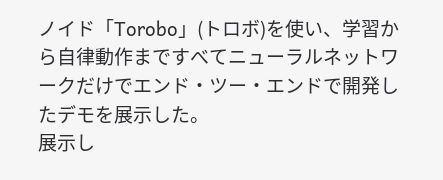ノイド「Torobo」(トロボ)を使い、学習から自律動作まですべてニューラルネットワークだけでエンド・ツー・エンドで開発したデモを展示した。
展示し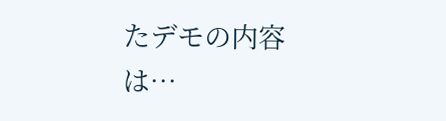たデモの内容は…